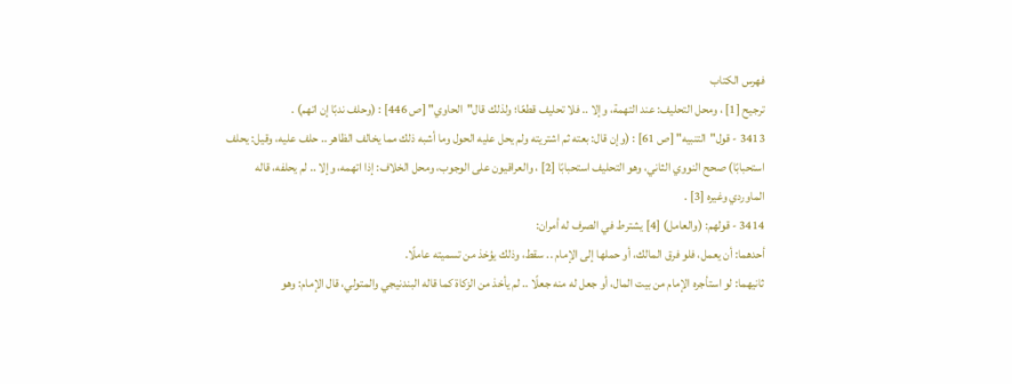فهرس الكتاب
ترجيح [1] ، ومحل التحليف: عند التهمة، وإلا .. فلا تحليف قطعًا؛ ولذلك قال"الحاوي" [ص 446] : (وحلف ندبًا إن اتهم) .
3413 - قول"التنبيه" [ص 61] : (وإن قال: بعته ثم اشتريته ولم يحل عليه الحول وما أشبه ذلك مما يخالف الظاهر .. حلف عليه، وقيل: يحلف استحبابًا) صحح النووي الثاني، وهو التحليف استحبابًا [2] ، والعراقيون على الوجوب، ومحل الخلاف: إذا اتهمه، وإلا .. لم يحلفه، قاله الماوردي وغيره [3] .
3414 - قولهم: (والعامل) [4] يشترط في الصرف له أمران:
أحدهما: أن يعمل، فلو فرق المالك، أو حملها إلى الإمام .. سقط، وذلك يؤخذ من تسميته عاملًا.
ثانيهما: لو استأجره الإمام من بيت المال، أو جعل له منه جعلًا .. لم يأخذ من الزكاة كما قاله البندنيجي والمتولي، قال الإمام: وهو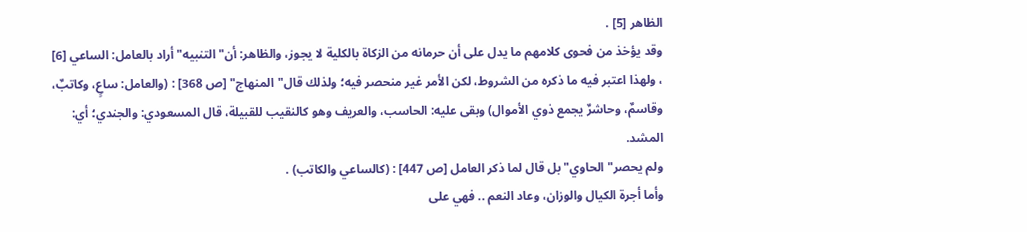الظاهر [5] .
وقد يؤخذ من فحوى كلامهم ما يدل على أن حرمانه من الزكاة بالكلية لا يجوز، والظاهر: أن"التنبيه"أراد بالعامل: الساعي [6] ، ولهذا اعتبر فيه ما ذكره من الشروط، لكن الأمر غير منحصر فيه؛ ولذلك قال"المنهاج" [ص 368] : (والعامل: ساعٍ، وكاتبٌ، وقاسمٌ، وحاشرٌ يجمع ذوي الأموال) وبقى عليه: الحاسب، والعريف وهو كالنقيب للقبيلة، قال المسعودي: والجندي؛ أي: المشد.
ولم يحصر"الحاوي"بل قال لما ذكر العامل [ص 447] : (كالساعي والكاتب) .
وأما أجرة الكيال والوزان، وعاد النعم .. فهي على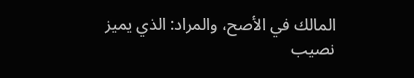المالك في الأصح، والمراد: الذي يميز نصيب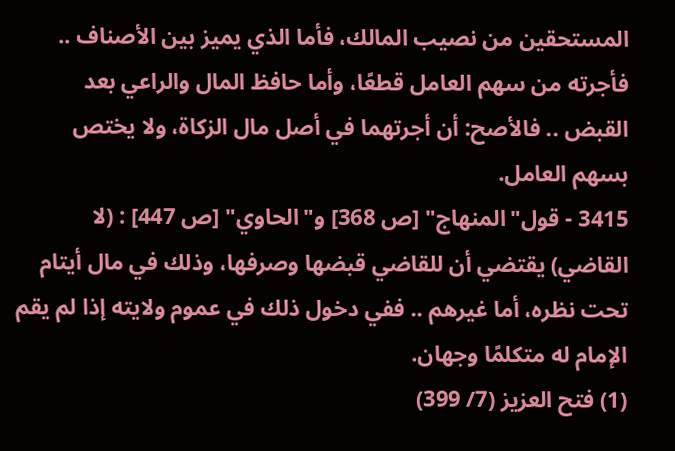المستحقين من نصيب المالك، فأما الذي يميز بين الأصناف .. فأجرته من سهم العامل قطعًا، وأما حافظ المال والراعي بعد القبض .. فالأصح: أن أجرتهما في أصل مال الزكاة، ولا يختص بسهم العامل.
3415 - قول"المنهاج" [ص 368] و"الحاوي" [ص 447] : (لا القاضي) يقتضي أن للقاضي قبضها وصرفها، وذلك في مال أيتام تحت نظره، أما غيرهم .. ففي دخول ذلك في عموم ولايته إذا لم يقم الإمام له متكلمًا وجهان.
(1) فتح العزيز (7/ 399)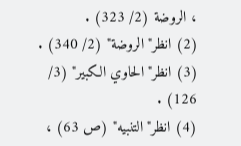، الروضة (2/ 323) .
(2) انظر"الروضة" (2/ 340) .
(3) انظر"الحاوي الكبير" (3/ 126) .
(4) انظر"التنبيه" (ص 63) ،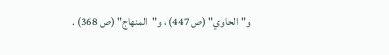و"الحاوي" (ص 447) ، و"المنهاج" (ص 368) .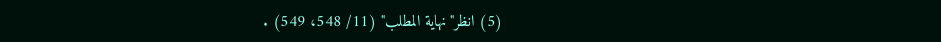(5) انظر"نهاية المطلب" (11/ 548، 549) .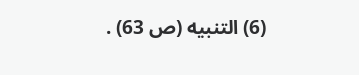(6) التنبيه (ص 63) .